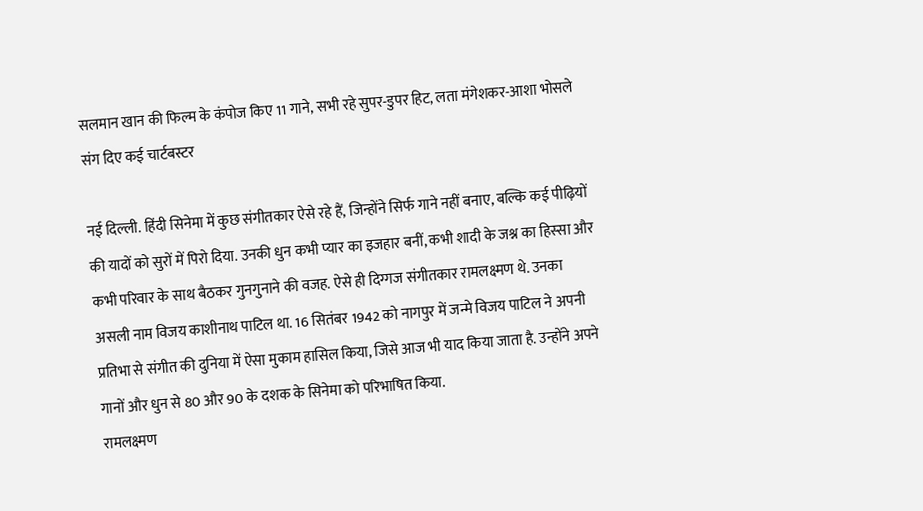सलमान खान की फिल्म के कंपोज किए 11 गाने, सभी रहे सुपर-डुपर हिट, लता मंगेशकर-आशा भोसले संग दिए कई चार्टबस्टर

नई दिल्ली. हिंदी सिनेमा में कुछ संगीतकार ऐसे रहे हैं, जिन्होंने सिर्फ गाने नहीं बनाए, बल्कि कई पीढ़ियों की यादों को सुरों में पिरो दिया. उनकी धुन कभी प्यार का इजहार बनीं, कभी शादी के जश्न का हिस्सा और कभी परिवार के साथ बैठकर गुनगुनाने की वजह. ऐसे ही दिग्गज संगीतकार रामलक्ष्मण थे. उनका असली नाम विजय काशीनाथ पाटिल था. 16 सितंबर 1942 को नागपुर में जन्मे विजय पाटिल ने अपनी प्रतिभा से संगीत की दुनिया में ऐसा मुकाम हासिल किया, जिसे आज भी याद किया जाता है. उन्होंने अपने गानों और धुन से 80 और 90 के दशक के सिनेमा को परिभाषित किया.
रामलक्ष्मण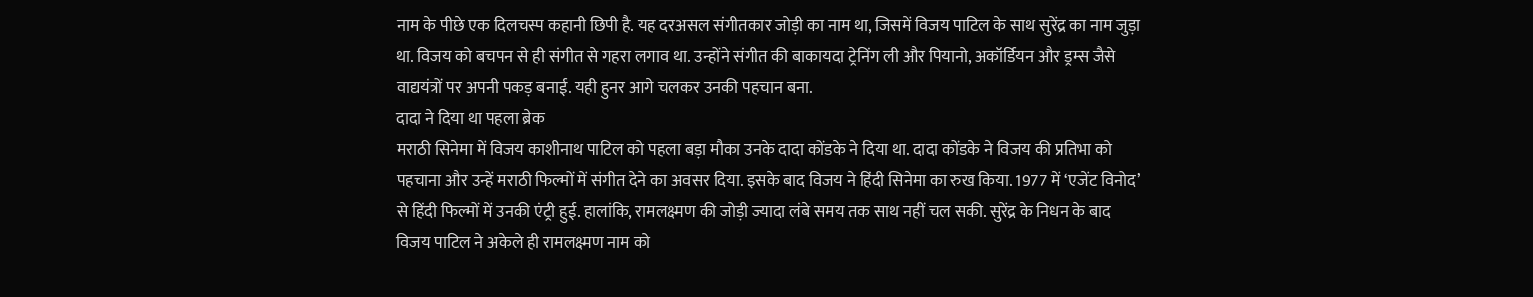नाम के पीछे एक दिलचस्प कहानी छिपी है. यह दरअसल संगीतकार जोड़ी का नाम था, जिसमें विजय पाटिल के साथ सुरेंद्र का नाम जुड़ा था. विजय को बचपन से ही संगीत से गहरा लगाव था. उन्होंने संगीत की बाकायदा ट्रेनिंग ली और पियानो, अकॉर्डियन और ड्रम्स जैसे वाद्ययंत्रों पर अपनी पकड़ बनाई. यही हुनर आगे चलकर उनकी पहचान बना.
दादा ने दिया था पहला ब्रेक
मराठी सिनेमा में विजय काशीनाथ पाटिल को पहला बड़ा मौका उनके दादा कोंडके ने दिया था. दादा कोंडके ने विजय की प्रतिभा को पहचाना और उन्हें मराठी फिल्मों में संगीत देने का अवसर दिया. इसके बाद विजय ने हिंदी सिनेमा का रुख किया. 1977 में ‘एजेंट विनोद’ से हिंदी फिल्मों में उनकी एंट्री हुई. हालांकि, रामलक्ष्मण की जोड़ी ज्यादा लंबे समय तक साथ नहीं चल सकी. सुरेंद्र के निधन के बाद विजय पाटिल ने अकेले ही रामलक्ष्मण नाम को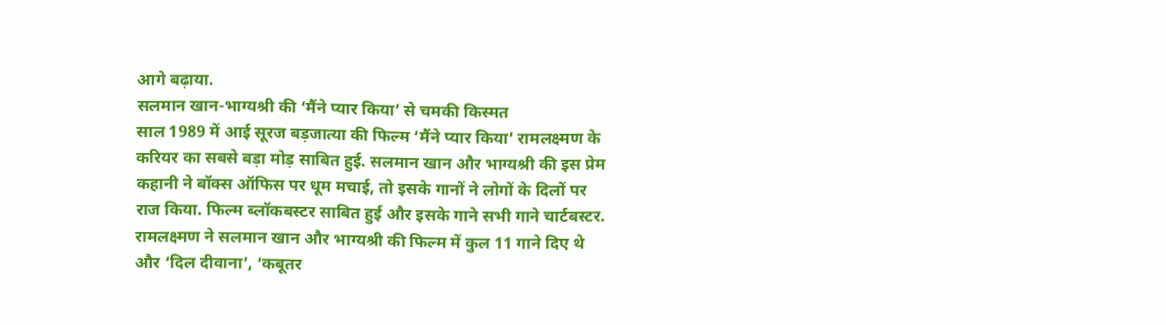आगे बढ़ाया.
सलमान खान-भाग्यश्री की ‘मैंने प्यार किया’ से चमकी किस्मत
साल 1989 में आई सूरज बड़जात्या की फिल्म ‘मैंने प्यार किया’ रामलक्ष्मण के करियर का सबसे बड़ा मोड़ साबित हुई. सलमान खान और भाग्यश्री की इस प्रेम कहानी ने बॉक्स ऑफिस पर धूम मचाई, तो इसके गानों ने लोगों के दिलों पर राज किया. फिल्म ब्लॉकबस्टर साबित हुई और इसके गाने सभी गाने चार्टबस्टर. रामलक्ष्मण ने सलमान खान और भाग्यश्री की फिल्म में कुल 11 गाने दिए थे और ‘दिल दीवाना’, ‘कबूतर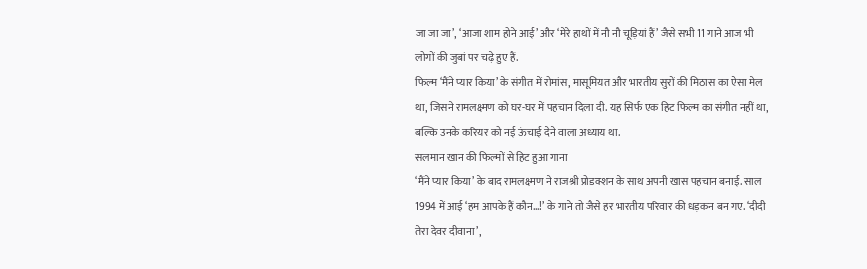जा जा जा’, ‘आजा शाम होने आई’ और ‘मेरे हाथों में नौ नौ चूड़ियां हैं’ जैसे सभी 11 गाने आज भी लोगों की जुबां पर चढ़े हुए हैं.
फिल्म ‘मैंने प्यार किया’ के संगीत में रोमांस, मासूमियत और भारतीय सुरों की मिठास का ऐसा मेल था, जिसने रामलक्ष्मण को घर-घर में पहचान दिला दी. यह सिर्फ एक हिट फिल्म का संगीत नहीं था, बल्कि उनके करियर को नई ऊंचाई देने वाला अध्याय था.
सलमान खान की फिल्मों से हिट हुआ गाना
‘मैंने प्यार किया’ के बाद रामलक्ष्मण ने राजश्री प्रोडक्शन के साथ अपनी खास पहचान बनाई. साल 1994 में आई ‘हम आपके हैं कौन…!’ के गाने तो जैसे हर भारतीय परिवार की धड़कन बन गए. ‘दीदी तेरा देवर दीवाना’,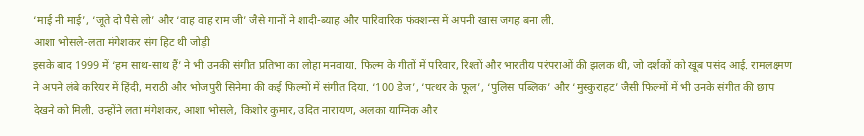‘माई नी माई’, ‘जूते दो पैसे लो’ और ‘वाह वाह राम जी’ जैसे गानों ने शादी-ब्याह और पारिवारिक फंक्शन्स में अपनी खास जगह बना ली.
आशा भोसले-लता मंगेशकर संग हिट थी जोड़ी
इसके बाद 1999 में ‘हम साथ-साथ हैं’ ने भी उनकी संगीत प्रतिभा का लोहा मनवाया. फिल्म के गीतों में परिवार, रिश्तों और भारतीय परंपराओं की झलक थी, जो दर्शकों को खूब पसंद आई. रामलक्ष्मण ने अपने लंबे करियर में हिंदी, मराठी और भोजपुरी सिनेमा की कई फिल्मों में संगीत दिया. ‘100 डेज’, ‘पत्थर के फूल’, ‘पुलिस पब्लिक’ और ‘मुस्कुराहट’ जैसी फिल्मों में भी उनके संगीत की छाप देखने को मिली. उन्होंने लता मंगेशकर, आशा भोसले, किशोर कुमार, उदित नारायण, अलका याग्निक और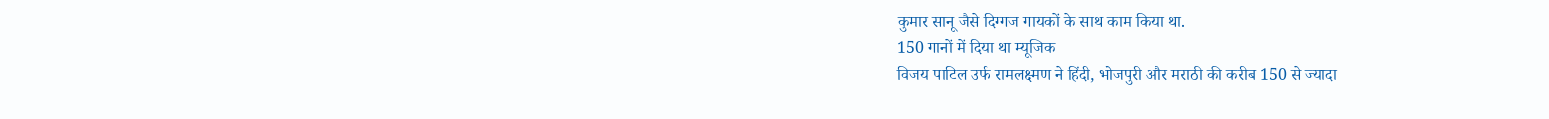कुमार सानू जैसे दिग्गज गायकों के साथ काम किया था.
150 गानों में दिया था म्यूजिक
विजय पाटिल उर्फ रामलक्ष्मण ने हिंदी, भोजपुरी और मराठी की करीब 150 से ज्यादा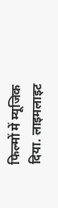फिल्मों में म्यूजिक दिया. लाइमलाइट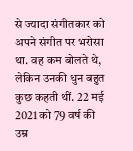से ज्यादा संगीतकार को अपने संगीत पर भरोसा था. वह कम बोलते थे, लेकिन उनकी धुन बहुत कुछ कहती थीं. 22 मई 2021 को 79 वर्ष की उम्र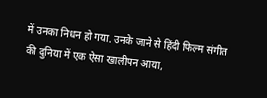में उनका निधन हो गया. उनके जाने से हिंदी फिल्म संगीत की दुनिया में एक ऐसा खालीपन आया,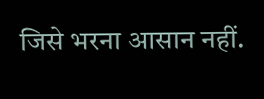जिसे भरना आसान नहीं.